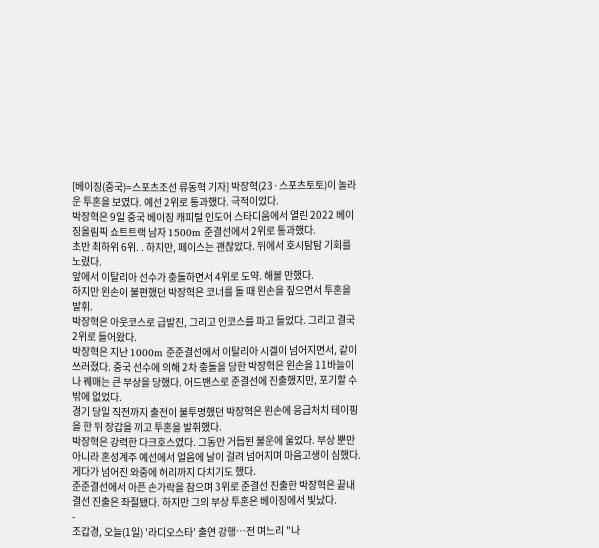[베이징(중국)=스포츠조선 류동혁 기자] 박장혁(23·스포츠토토)이 놀라운 투혼을 보였다. 예선 2위로 통과했다. 극적이었다.
박장혁은 9일 중국 베이징 캐피털 인도어 스타디움에서 열린 2022 베이징올림픽 쇼트트랙 남자 1500m 준결선에서 2위로 통과했다.
초반 최하위 6위. . 하지만, 페이스는 괜찮았다. 뒤에서 호시탐탐 기회를 노렸다.
앞에서 이탈리아 선수가 충돌하면서 4위로 도약. 해볼 만했다.
하지만 왼손이 불편했던 박장혁은 코너를 돌 때 왼손을 짚으면서 투혼을 발휘.
박장혁은 아웃코스로 급발진, 그리고 인코스를 파고 들었다. 그리고 결국 2위로 들어왔다.
박장혁은 지난 1000m 준준결선에서 이탈리아 시겔이 넘어지면서, 같이 쓰러졌다. 중국 선수에 의해 2차 충돌을 당한 박장혁은 왼손을 11바늘이나 꿰매는 큰 부상을 당했다. 어드밴스로 준결선에 진출했지만, 포기할 수밖에 없었다.
경기 당일 직전까지 출전이 불투명했던 박장혁은 왼손에 응급처치 테이핑을 한 뒤 장갑을 끼고 투혼을 발휘했다.
박장혁은 강력한 다크호스였다. 그동안 거듭된 불운에 울었다. 부상 뿐만 아니라 혼성계주 예선에서 얼음에 날이 걸려 넘어지며 마음고생이 심했다. 게다가 넘어진 와중에 허리까지 다치기도 했다.
준준결선에서 아픈 손가락을 참으며 3위로 준결선 진출한 박장혁은 끝내 결선 진출은 좌절됐다. 하지만 그의 부상 투혼은 베이징에서 빛났다.
-
조갑경, 오늘(1일) '라디오스타' 출연 강행…전 며느리 "나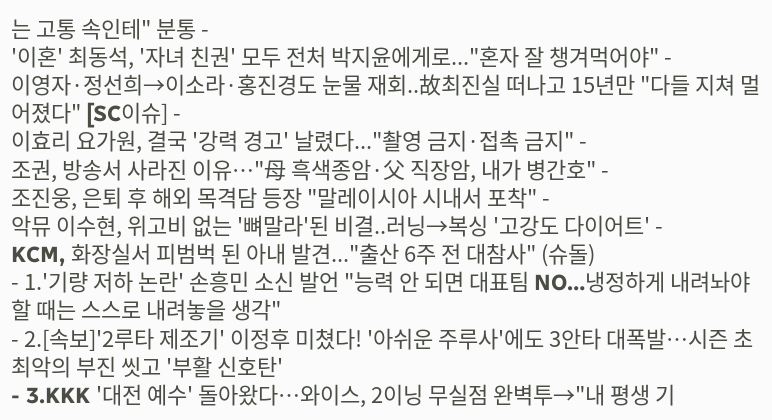는 고통 속인테" 분통 -
'이혼' 최동석, '자녀 친권' 모두 전처 박지윤에게로..."혼자 잘 챙겨먹어야" -
이영자·정선희→이소라·홍진경도 눈물 재회..故최진실 떠나고 15년만 "다들 지쳐 멀어졌다" [SC이슈] -
이효리 요가원, 결국 '강력 경고' 날렸다..."촬영 금지·접촉 금지" -
조권, 방송서 사라진 이유…"母 흑색종암·父 직장암, 내가 병간호" -
조진웅, 은퇴 후 해외 목격담 등장 "말레이시아 시내서 포착" -
악뮤 이수현, 위고비 없는 '뼈말라'된 비결..러닝→복싱 '고강도 다이어트' -
KCM, 화장실서 피범벅 된 아내 발견..."출산 6주 전 대참사" (슈돌)
- 1.'기량 저하 논란' 손흥민 소신 발언 "능력 안 되면 대표팀 NO…냉정하게 내려놔야 할 때는 스스로 내려놓을 생각"
- 2.[속보]'2루타 제조기' 이정후 미쳤다! '아쉬운 주루사'에도 3안타 대폭발…시즌 초 최악의 부진 씻고 '부활 신호탄'
- 3.KKK '대전 예수' 돌아왔다…와이스, 2이닝 무실점 완벽투→"내 평생 기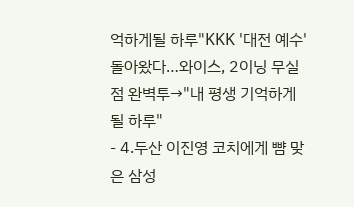억하게될 하루"KKK '대전 예수' 돌아왔다…와이스, 2이닝 무실점 완벽투→"내 평생 기억하게될 하루"
- 4.두산 이진영 코치에게 뺨 맞은 삼성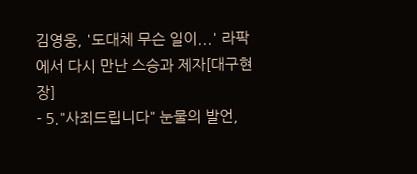김영웅, '도대체 무슨 일이...' 라팍에서 다시 만난 스승과 제자[대구현장]
- 5."사죄드립니다" 눈물의 발언,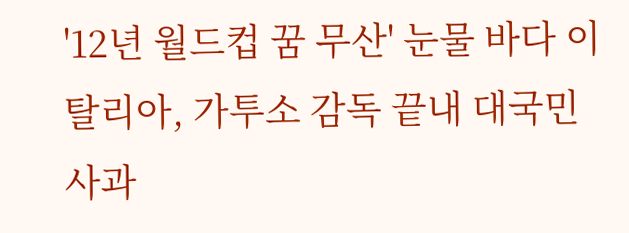'12년 월드컵 꿈 무산' 눈물 바다 이탈리아, 가투소 감독 끝내 대국민 사과